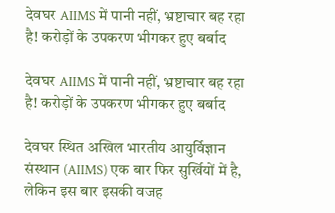देवघर AIIMS में पानी नहीं, भ्रष्टाचार बह रहा है! करोड़ों के उपकरण भीगकर हुए बर्बाद

देवघर AIIMS में पानी नहीं, भ्रष्टाचार बह रहा है! करोड़ों के उपकरण भीगकर हुए बर्बाद

देवघर स्थित अखिल भारतीय आयुर्विज्ञान संस्थान (AIIMS) एक बार फिर सुर्खियों में है, लेकिन इस बार इसकी वजह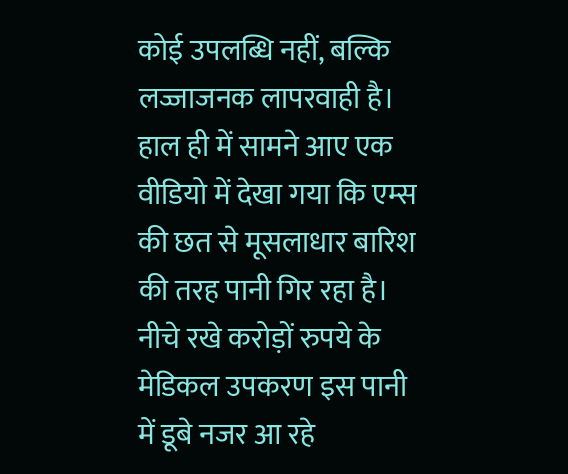कोई उपलब्धि नहीं, बल्कि लज्जाजनक लापरवाही है। हाल ही में सामने आए एक वीडियो में देखा गया कि एम्स की छत से मूसलाधार बारिश की तरह पानी गिर रहा है। नीचे रखे करोड़ों रुपये के मेडिकल उपकरण इस पानी में डूबे नजर आ रहे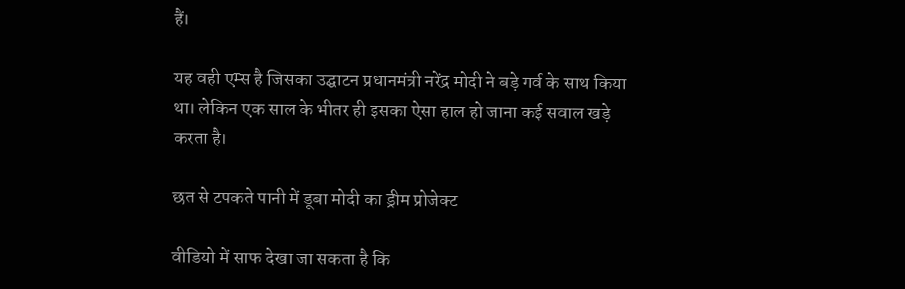हैं।

यह वही एम्स है जिसका उद्घाटन प्रधानमंत्री नरेंद्र मोदी ने बड़े गर्व के साथ किया था। लेकिन एक साल के भीतर ही इसका ऐसा हाल हो जाना कई सवाल खड़े करता है।

छत से टपकते पानी में डूबा मोदी का ड्रीम प्रोजेक्ट

वीडियो में साफ देखा जा सकता है कि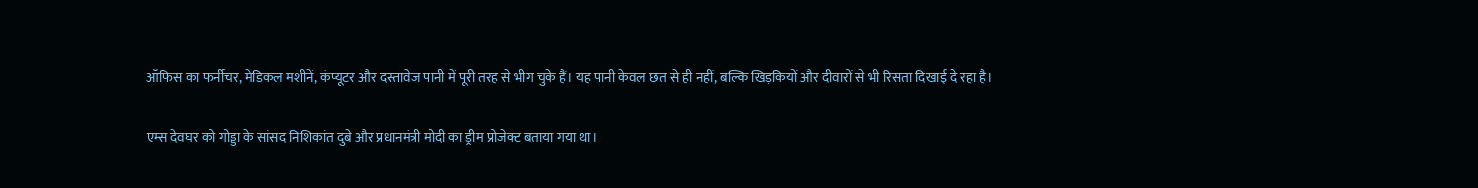ऑफिस का फर्नीचर, मेडिकल मशीनें, कंप्यूटर और दस्तावेज पानी में पूरी तरह से भीग चुके हैं। यह पानी केवल छत से ही नहीं, बल्कि खिड़कियों और दीवारों से भी रिसता दिखाई दे रहा है।

एम्स देवघर को गोड्डा के सांसद निशिकांत दुबे और प्रधानमंत्री मोदी का ड्रीम प्रोजेक्ट बताया गया था।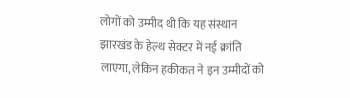लोगों को उम्मीद थी कि यह संस्थान झारखंड के हेल्थ सेक्टर में नई क्रांति लाएगा, लेकिन हकीकत ने इन उम्मीदों को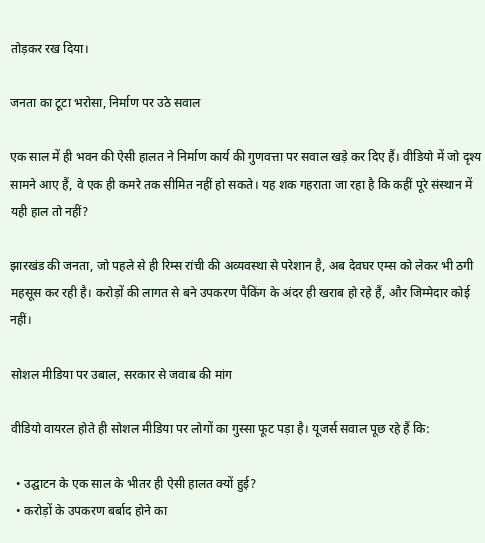तोड़कर रख दिया।

जनता का टूटा भरोसा, निर्माण पर उठे सवाल

एक साल में ही भवन की ऐसी हालत ने निर्माण कार्य की गुणवत्ता पर सवाल खड़े कर दिए हैं। वीडियो में जो दृश्य सामने आए हैं, वे एक ही कमरे तक सीमित नहीं हो सकते। यह शक गहराता जा रहा है कि कहीं पूरे संस्थान में यही हाल तो नहीं?

झारखंड की जनता, जो पहले से ही रिम्स रांची की अव्यवस्था से परेशान है, अब देवघर एम्स को लेकर भी ठगी महसूस कर रही है। करोड़ों की लागत से बने उपकरण पैकिंग के अंदर ही खराब हो रहे हैं, और जिम्मेदार कोई नहीं।

सोशल मीडिया पर उबाल, सरकार से जवाब की मांग

वीडियो वायरल होते ही सोशल मीडिया पर लोगों का गुस्सा फूट पड़ा है। यूजर्स सवाल पूछ रहे हैं कि:

  • उद्घाटन के एक साल के भीतर ही ऐसी हालत क्यों हुई?
  • करोड़ों के उपकरण बर्बाद होने का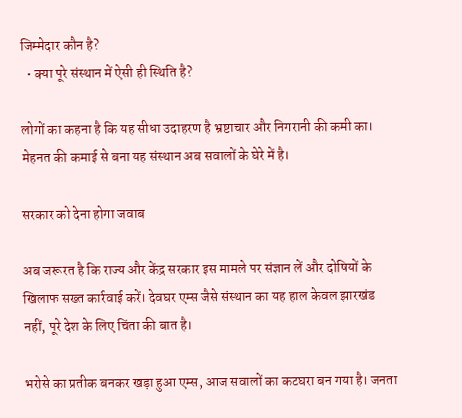जिम्मेदार कौन है?
  • क्या पूरे संस्थान में ऐसी ही स्थिति है?

लोगों का कहना है कि यह सीधा उदाहरण है भ्रष्टाचार और निगरानी की कमी का। मेहनत की कमाई से बना यह संस्थान अब सवालों के घेरे में है।

सरकार को देना होगा जवाब

अब जरूरत है कि राज्य और केंद्र सरकार इस मामले पर संज्ञान लें और दोषियों के खिलाफ सख्त कार्रवाई करें। देवघर एम्स जैसे संस्थान का यह हाल केवल झारखंड नहीं, पूरे देश के लिए चिंता की बात है।

भरोसे का प्रतीक बनकर खड़ा हुआ एम्स, आज सवालों का कटघरा बन गया है। जनता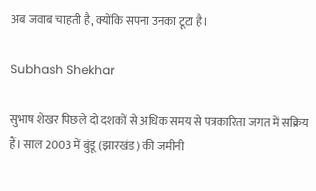अब जवाब चाहती है, क्योंकि सपना उनका टूटा है।

Subhash Shekhar

सुभाष शेखर पिछले दो दशकों से अधिक समय से पत्रकारिता जगत में सक्रिय हैं। साल 2003 में बुंडू (झारखंड) की जमीनी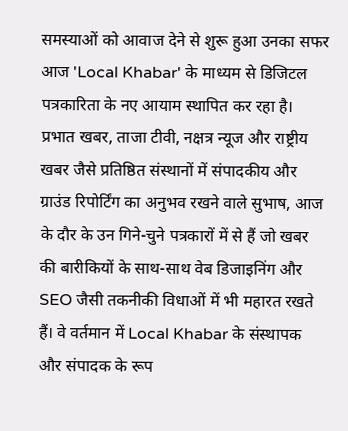समस्याओं को आवाज देने से शुरू हुआ उनका सफर आज 'Local Khabar' के माध्यम से डिजिटल पत्रकारिता के नए आयाम स्थापित कर रहा है। प्रभात खबर, ताजा टीवी, नक्षत्र न्यूज और राष्ट्रीय खबर जैसे प्रतिष्ठित संस्थानों में संपादकीय और ग्राउंड रिपोर्टिंग का अनुभव रखने वाले सुभाष, आज के दौर के उन गिने-चुने पत्रकारों में से हैं जो खबर की बारीकियों के साथ-साथ वेब डिजाइनिंग और SEO जैसी तकनीकी विधाओं में भी महारत रखते हैं। वे वर्तमान में Local Khabar के संस्थापक और संपादक के रूप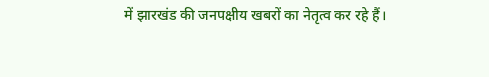में झारखंड की जनपक्षीय खबरों का नेतृत्व कर रहे हैं।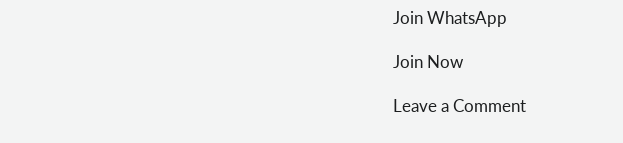Join WhatsApp

Join Now

Leave a Comment